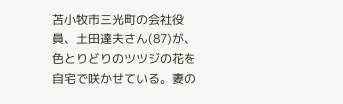苫小牧市三光町の会社役員、土田達夫さん(87)が、色とりどりのツツジの花を自宅で咲かせている。妻の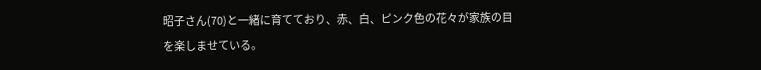昭子さん(70)と一緒に育てており、赤、白、ピンク色の花々が家族の目を楽しませている。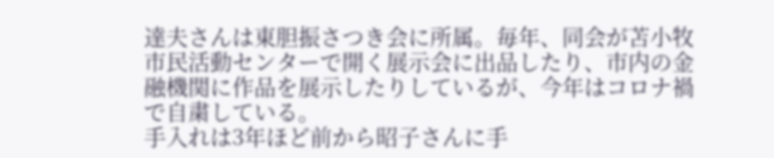達夫さんは東胆振さつき会に所属。毎年、同会が苫小牧市民活動センターで開く展示会に出品したり、市内の金融機関に作品を展示したりしているが、今年はコロナ禍で自粛している。
手入れは3年ほど前から昭子さんに手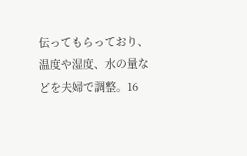伝ってもらっており、温度や湿度、水の量などを夫婦で調整。16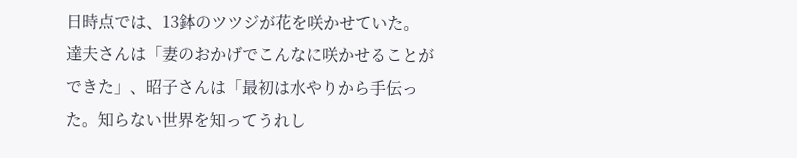日時点では、13鉢のツツジが花を咲かせていた。
達夫さんは「妻のおかげでこんなに咲かせることができた」、昭子さんは「最初は水やりから手伝った。知らない世界を知ってうれし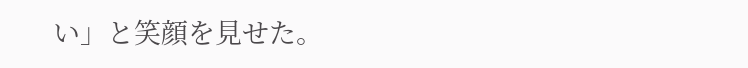い」と笑顔を見せた。